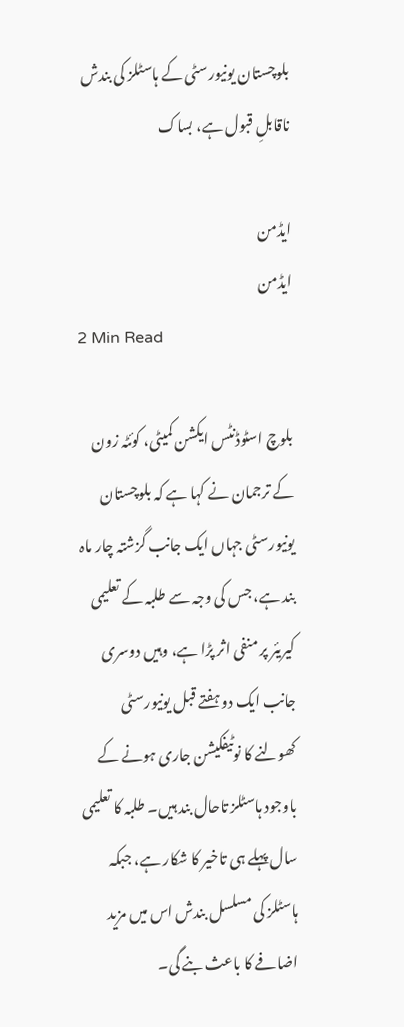بلوچستان یونیورسٹی کے ہاسٹلز کی بندش ناقابلِ قبول ہے، بساک

ایڈمن
ایڈمن
2 Min Read

بلوچ اسٹوڈنٹس ایکشن کمیٹی، کوئٹہ زون کے ترجمان نے کہا ہے کہ بلوچستان یونیورسٹی جہاں ایک جانب گزشتہ چار ماہ بند ہے، جس کی وجہ سے طلبہ کے تعلیمی کیریئر پر منفی اثر پڑا ہے، وہیں دوسری جانب ایک دو ہفتے قبل یونیورسٹی کھولنے کا نوٹیفکیشن جاری ہونے کے باوجود ہاسٹلز تاحال بند ہیں۔ طلبہ کا تعلیمی سال پہلے ہی تاخیر کا شکار ہے، جبکہ ہاسٹلز کی مسلسل بندش اس میں مزید اضافے کا باعث بنے گی۔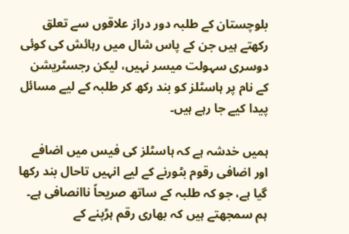بلوچستان کے طلبہ دور دراز علاقوں سے تعلق رکھتے ہیں جن کے پاس شال میں رہائش کی کوئی دوسری سہولت میسر نہیں، لیکن رجسٹریشن کے نام پر ہاسٹلز کو بند رکھ کر طلبہ کے لیے مسائل پیدا کیے جا رہے ہیں۔

ہمیں خدشہ ہے کہ ہاسٹلز کی فیس میں اضافے اور اضافی رقوم بٹورنے کے لیے انہیں تاحال بند رکھا گیا ہے، جو کہ طلبہ کے ساتھ صریحاً ناانصافی ہے۔ ہم سمجھتے ہیں کہ بھاری رقم ہڑپنے کے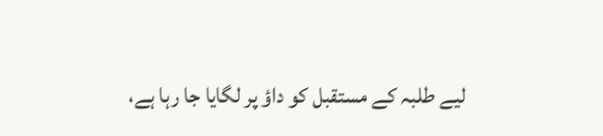لیے طلبہ کے مستقبل کو داؤ پر لگایا جا رہا ہے،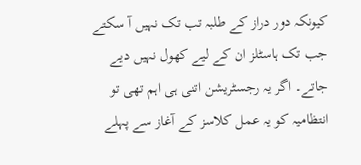کیونکہ دور دراز کے طلبہ تب تک نہیں آ سکتے جب تک ہاسٹلز ان کے لیے کھول نہیں دیے جاتے۔ اگر یہ رجسٹریشن اتنی ہی اہم تھی تو انتظامیہ کو یہ عمل کلاسز کے آغاز سے پہلے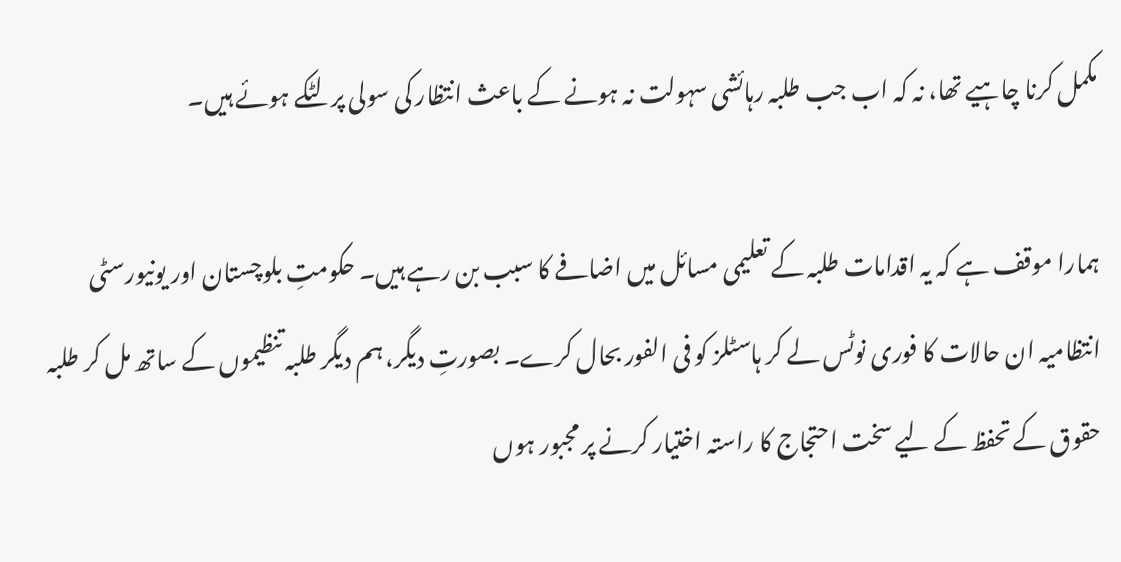مکمل کرنا چاہیے تھا، نہ کہ اب جب طلبہ رہائشی سہولت نہ ہونے کے باعث انتظار کی سولی پر لٹکے ہوئے ہیں۔

ہمارا موقف ہے کہ یہ اقدامات طلبہ کے تعلیمی مسائل میں اضافے کا سبب بن رہے ہیں۔ حکومتِ بلوچستان اور یونیورسٹی انتظامیہ ان حالات کا فوری نوٹس لے کر ہاسٹلز کو فی الفور بحال کرے۔ بصورتِ دیگر، ہم دیگر طلبہ تنظیموں کے ساتھ مل کر طلبہ حقوق کے تحفظ کے لیے سخت احتجاج کا راستہ اختیار کرنے پر مجبور ہوں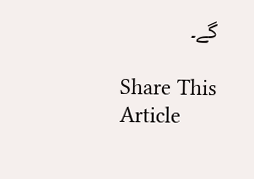گے۔

Share This Article